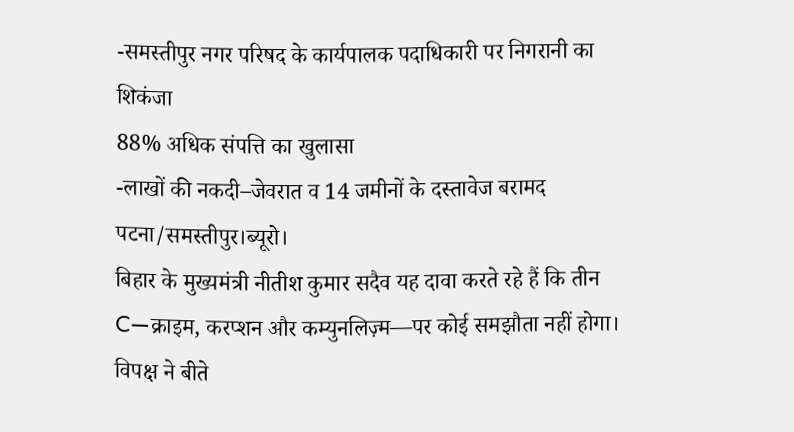-समस्तीपुर नगर परिषद के कार्यपालक पदाधिकारी पर निगरानी का शिकंजा
88% अधिक संपत्ति का खुलासा
-लाखों की नकदी–जेवरात व 14 जमीनों के दस्तावेज बरामद
पटना/समस्तीपुर।ब्यूरो।
बिहार के मुख्यमंत्री नीतीश कुमार सदैव यह दावा करते रहे हैं कि तीन C—क्राइम, करप्शन और कम्युनलिज़्म—पर कोई समझौता नहीं होगा। विपक्ष ने बीते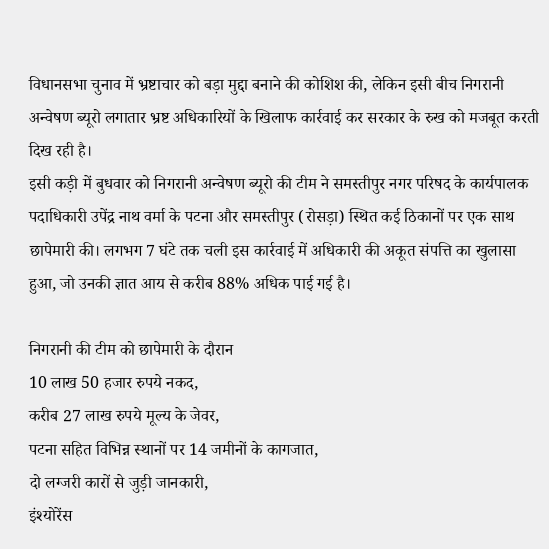विधानसभा चुनाव में भ्रष्टाचार को बड़ा मुद्दा बनाने की कोशिश की, लेकिन इसी बीच निगरानी अन्वेषण ब्यूरो लगातार भ्रष्ट अधिकारियों के खिलाफ कार्रवाई कर सरकार के रुख को मजबूत करती दिख रही है।
इसी कड़ी में बुधवार को निगरानी अन्वेषण ब्यूरो की टीम ने समस्तीपुर नगर परिषद के कार्यपालक पदाधिकारी उपेंद्र नाथ वर्मा के पटना और समस्तीपुर (रोसड़ा) स्थित कई ठिकानों पर एक साथ छापेमारी की। लगभग 7 घंटे तक चली इस कार्रवाई में अधिकारी की अकूत संपत्ति का खुलासा हुआ, जो उनकी ज्ञात आय से करीब 88% अधिक पाई गई है।

निगरानी की टीम को छापेमारी के दौरान
10 लाख 50 हजार रुपये नकद,
करीब 27 लाख रुपये मूल्य के जेवर,
पटना सहित विभिन्न स्थानों पर 14 जमीनों के कागजात,
दो लग्जरी कारों से जुड़ी जानकारी,
इंश्योरेंस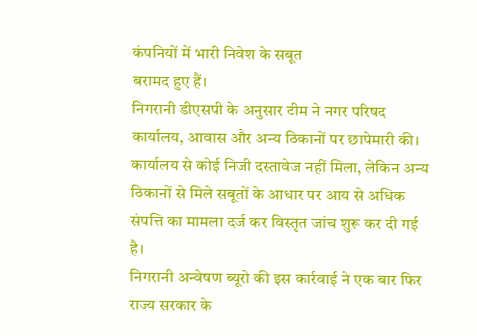कंपनियों में भारी निवेश के सबूत
बरामद हुए हैं।
निगरानी डीएसपी के अनुसार टीम ने नगर परिषद कार्यालय, आवास और अन्य ठिकानों पर छापेमारी की। कार्यालय से कोई निजी दस्तावेज नहीं मिला, लेकिन अन्य ठिकानों से मिले सबूतों के आधार पर आय से अधिक संपत्ति का मामला दर्ज कर विस्तृत जांच शुरू कर दी गई है।
निगरानी अन्वेषण ब्यूरो की इस कार्रवाई ने एक बार फिर राज्य सरकार के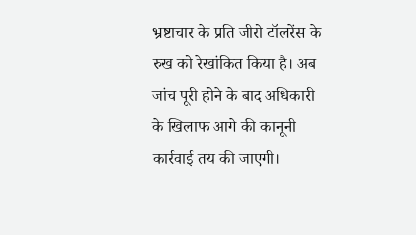भ्रष्टाचार के प्रति जीरो टॉलरेंस के रुख को रेखांकित किया है। अब जांच पूरी होने के बाद अधिकारी के खिलाफ आगे की कानूनी कार्रवाई तय की जाएगी।